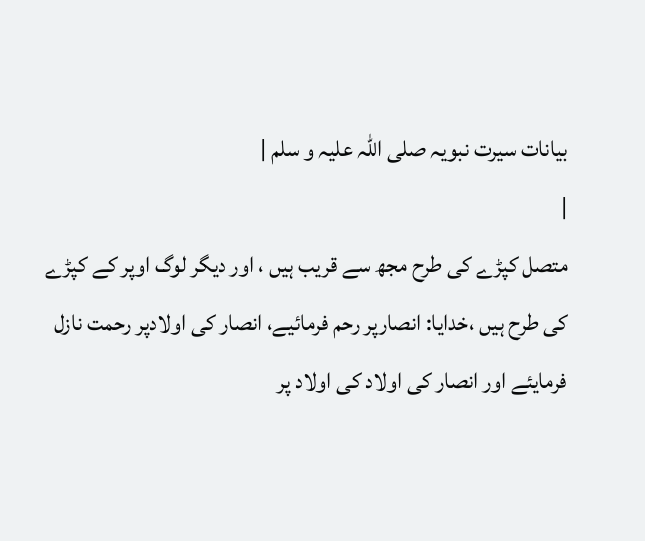بیانات سیرت نبویہ صلی اللہ علیہ و سلم |
|
متصل کپڑے کی طرح مجھ سے قریب ہیں ، اور دیگر لوگ اوپر کے کپڑے کی طرح ہیں ،خدایا: انصارپر رحم فرمائیے، انصار کی اولادپر رحمت نازل فرمایئے اور انصار کی اولاد کی اولاد پر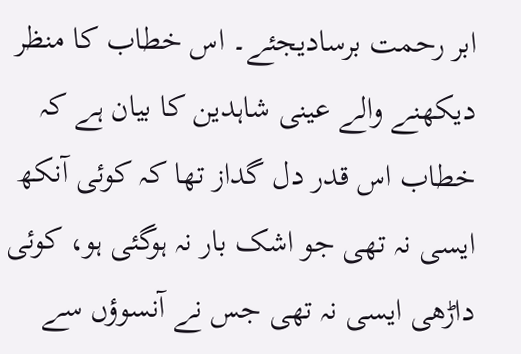ابر رحمت برسادیجئے۔ اس خطاب کا منظر دیکھنے والے عینی شاہدین کا بیان ہے کہ خطاب اس قدر دل گداز تھا کہ کوئی آنکھ ایسی نہ تھی جو اشک بار نہ ہوگئی ہو، کوئی داڑھی ایسی نہ تھی جس نے آنسوؤں سے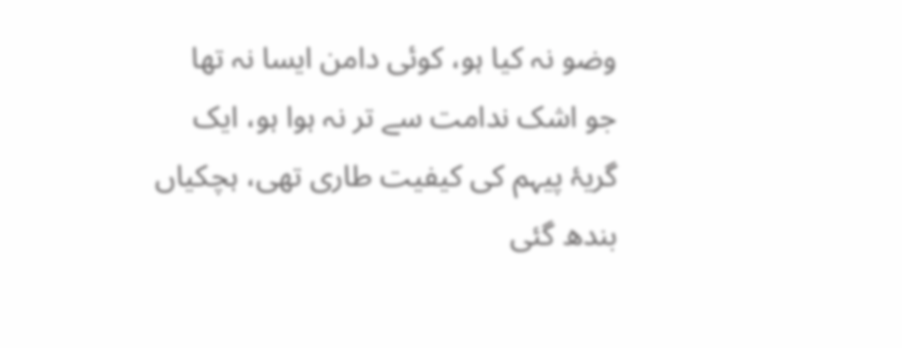وضو نہ کیا ہو، کوئی دامن ایسا نہ تھا جو اشک ندامت سے تر نہ ہوا ہو، ایک گریۂ پیہم کی کیفیت طاری تھی، ہچکیاں بندھ گئی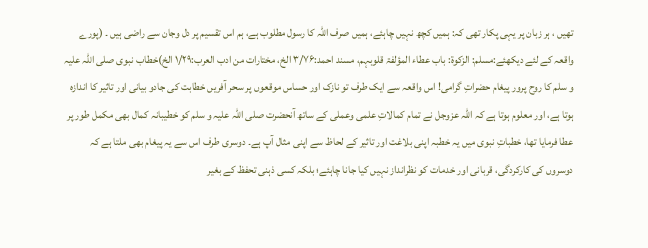تھیں ، ہر زبان پر یہی پکار تھی کہ: ہمیں کچھ نہیں چاہئے، ہمیں صرف اللہ کا رسول مطلوب ہے، ہم اس تقسیم پر دل وجان سے راضی ہیں ۔ (پورے واقعہ کے لئے دیکھئے:مسلم: الزکوۃ: باب عطاء المؤلفۃ قلوبہم، مسند احمد:۳/۷۶ الخ، مختارات من ادب العرب:۱/۲۹ الخ)خطاب نبوی صلی اللہ علیہ و سلم کا روح پرور پیغام حضراتِ گرامی! اس واقعہ سے ایک طرف تو نازک اور حساس موقعوں پر سحر آفریں خطابت کی جادو بیانی اور تاثیر کا اندازہ ہوتا ہے، اور معلوم ہوتا ہے کہ اللہ عزوجل نے تمام کمالاتِ علمی وعملی کے ساتھ آنحضرت صلی اللہ علیہ و سلم کو خطیبانہ کمال بھی مکمل طور پر عطا فرمایا تھا، خطباتِ نبوی میں یہ خطبہ اپنی بلاغت اور تاثیر کے لحاظ سے اپنی مثال آپ ہے۔ دوسری طرف اس سے یہ پیغام بھی ملتا ہے کہ دوسروں کی کارکردگی، قربانی اور خدمات کو نظرانداز نہیں کیا جانا چاہئے؛ بلکہ کسی ذہنی تحفظ کے بغیر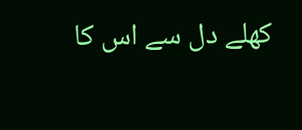کھلے دل سے اس کا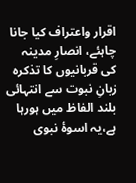اقرار واعتراف کیا جانا چاہئے، انصارِ مدینہ کی قربانیوں کا تذکرہ زبانِ نبوت سے انتہائی بلند الفاظ میں ہورہا ہے،یہ اسوۂ نبوی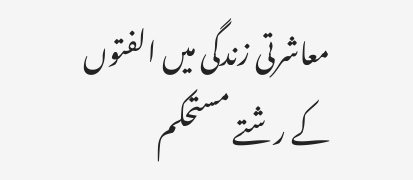معاشرتی زندگی میں الفتوں کے رشتے مستحکم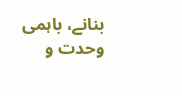بنانے، باہمی وحدت و